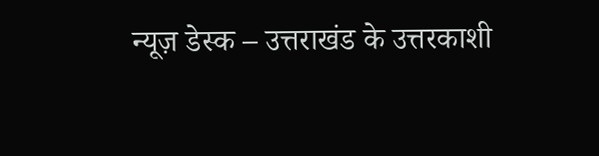न्यूज़ डेस्क – उत्तराखंड के उत्तरकाशी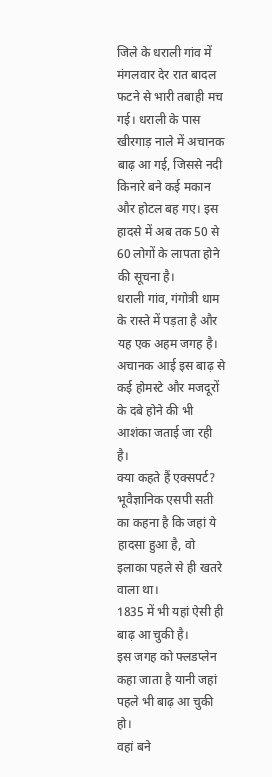जिले के धराली गांव में मंगलवार देर रात बादल फटने से भारी तबाही मच गई। धराली के पास खीरगाड़ नाले में अचानक बाढ़ आ गई, जिससे नदी किनारे बने कई मकान और होटल बह गए। इस हादसे में अब तक 50 से 60 लोगों के लापता होने की सूचना है।
धराली गांव, गंगोत्री धाम के रास्ते में पड़ता है और यह एक अहम जगह है। अचानक आई इस बाढ़ से कई होमस्टे और मजदूरों के दबे होने की भी आशंका जताई जा रही है।
क्या कहते हैं एक्सपर्ट?
भूवैज्ञानिक एसपी सती का कहना है कि जहां ये हादसा हुआ है, वो इलाका पहले से ही खतरे वाला था।
1835 में भी यहां ऐसी ही बाढ़ आ चुकी है।
इस जगह को फ्लडप्लेन कहा जाता है यानी जहां पहले भी बाढ़ आ चुकी हो।
वहां बने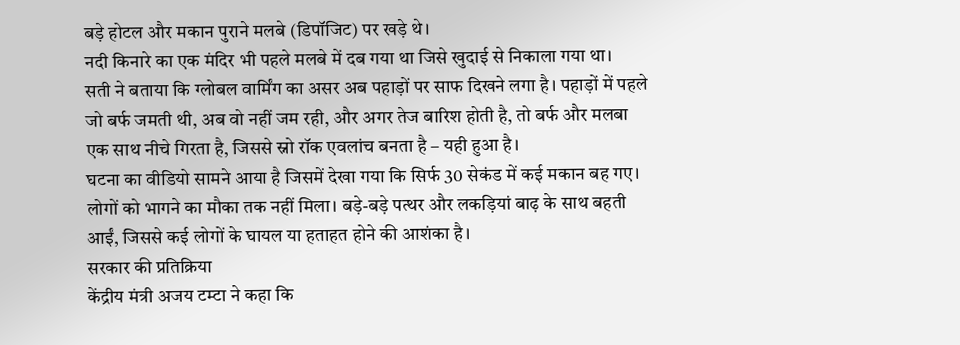बड़े होटल और मकान पुराने मलबे (डिपॉजिट) पर खड़े थे।
नदी किनारे का एक मंदिर भी पहले मलबे में दब गया था जिसे खुदाई से निकाला गया था।
सती ने बताया कि ग्लोबल वार्मिंग का असर अब पहाड़ों पर साफ दिखने लगा है। पहाड़ों में पहले जो बर्फ जमती थी, अब वो नहीं जम रही, और अगर तेज बारिश होती है, तो बर्फ और मलबा एक साथ नीचे गिरता है, जिससे स्नो रॉक एवलांच बनता है – यही हुआ है।
घटना का वीडियो सामने आया है जिसमें देखा गया कि सिर्फ 30 सेकंड में कई मकान बह गए। लोगों को भागने का मौका तक नहीं मिला। बड़े-बड़े पत्थर और लकड़ियां बाढ़ के साथ बहती आईं, जिससे कई लोगों के घायल या हताहत होने की आशंका है।
सरकार की प्रतिक्रिया
केंद्रीय मंत्री अजय टम्टा ने कहा कि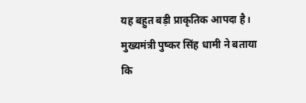यह बहुत बड़ी प्राकृतिक आपदा है।
मुख्यमंत्री पुष्कर सिंह धामी ने बताया कि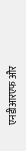एनडीआरएफ और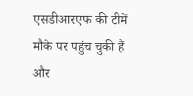एसडीआरएफ की टीमें मौके पर पहुंच चुकी हैं और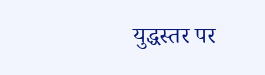युद्धस्तर पर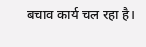बचाव कार्य चल रहा है।